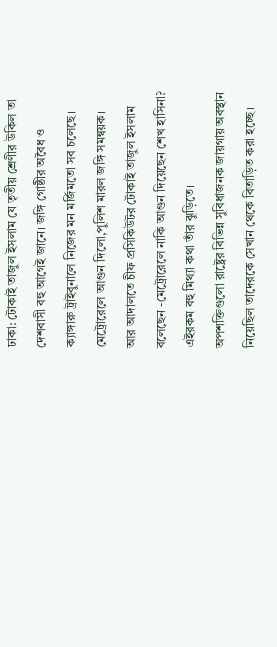ঢাকা: টোকাই তাজুল ইসলাম যে তৃতীয় শ্রেণীর উকিল তা দেশবাসী বহু আগেই জানে। জঙ্গি গোষ্ঠীর অবৈধ ও ক্যাঙ্গারু ট্রাইবুনালে নিজের মন মর্জিমতো সব চলেছে।
মেট্রোরেলে আগুন দিলো,পুলিশ মারল জঙ্গি সমন্বয়ক। আর আদালতে চীফ প্রসিকিউটর টোকাই তাজুল ইসলাম বলেছেন -মেট্রোরেলে নাকি আগুন দিয়েছেন শেখ হাসিনা? এইরকম বহু মিথ্যা কথা তাঁর ঝুড়িতে।
অপশক্তিগুলো রাষ্ট্রের বিভিন্ন সুবিধাজনক জায়গায় অবস্থান নিয়েছিল তাদেরকে সেখান থেকে বিতাড়িত করা হচ্ছে।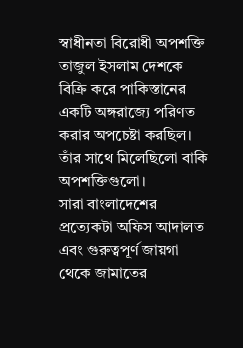স্বাধীনতা বিরোধী অপশক্তি তাজুল ইসলাম দেশকে বিক্রি করে পাকিস্তানের একটি অঙ্গরাজ্যে পরিণত করার অপচেষ্টা করছিল। তাঁর সাথে মিলেছিলো বাকি অপশক্তিগুলো।
সারা বাংলাদেশের প্রত্যেকটা অফিস আদালত এবং গুরুত্বপূর্ণ জায়গা থেকে জামাতের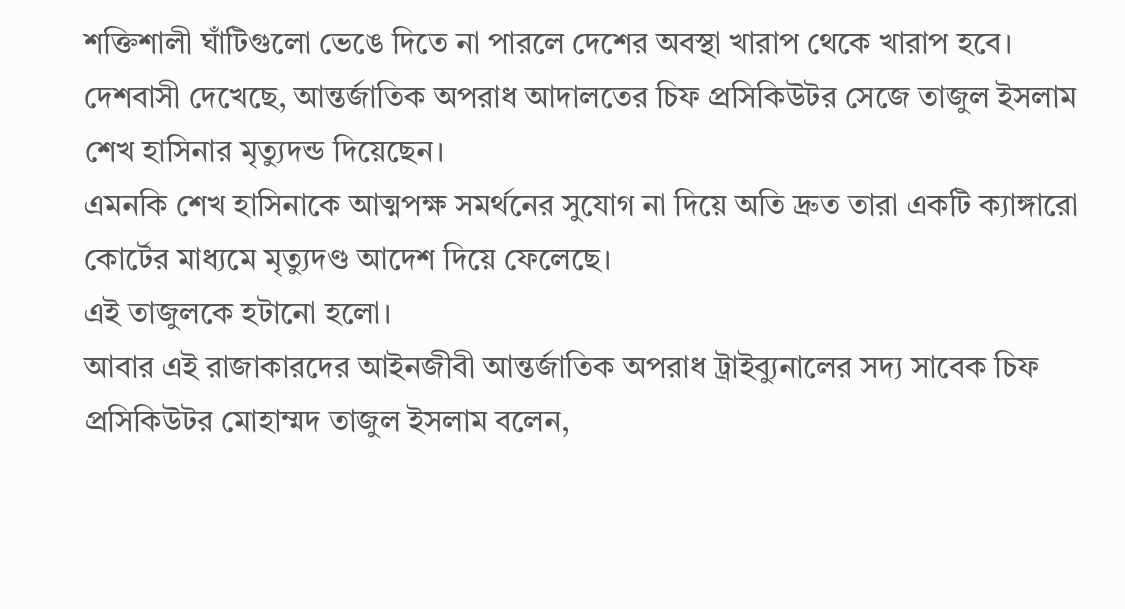শক্তিশালী ঘাঁটিগুলো ভেঙে দিতে না পারলে দেশের অবস্থা খারাপ থেকে খারাপ হবে।
দেশবাসী দেখেছে, আন্তর্জাতিক অপরাধ আদালতের চিফ প্রসিকিউটর সেজে তাজুল ইসলাম শেখ হাসিনার মৃত্যুদন্ড দিয়েছেন।
এমনকি শেখ হাসিনাকে আত্মপক্ষ সমর্থনের সুযোগ না দিয়ে অতি দ্রুত তারা একটি ক্যাঙ্গারো কোর্টের মাধ্যমে মৃত্যুদণ্ড আদেশ দিয়ে ফেলেছে।
এই তাজুলকে হটানো হলো।
আবার এই রাজাকারদের আইনজীবী আন্তর্জাতিক অপরাধ ট্রাইব্যুনালের সদ্য সাবেক চিফ প্রসিকিউটর মোহাম্মদ তাজুল ইসলাম বলেন,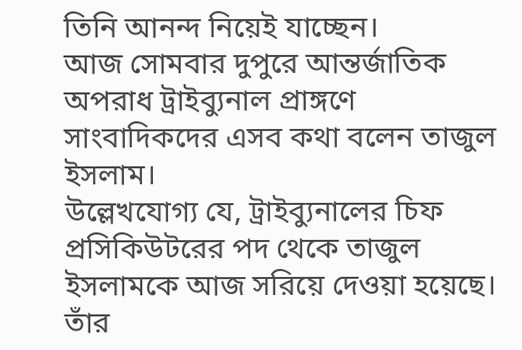তিনি আনন্দ নিয়েই যাচ্ছেন।
আজ সোমবার দুপুরে আন্তর্জাতিক অপরাধ ট্রাইব্যুনাল প্রাঙ্গণে সাংবাদিকদের এসব কথা বলেন তাজুল ইসলাম।
উল্লেখযোগ্য যে, ট্রাইব্যুনালের চিফ প্রসিকিউটরের পদ থেকে তাজুল ইসলামকে আজ সরিয়ে দেওয়া হয়েছে। তাঁর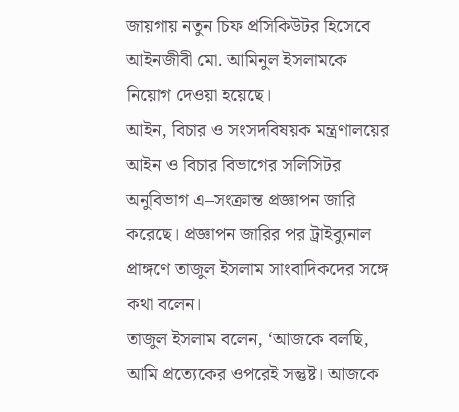জায়গায় নতুন চিফ প্রসিকিউটর হিসেবে আইনজীবী মো. আমিনুল ইসলামকে নিয়োগ দেওয়া হয়েছে।
আইন, বিচার ও সংসদবিষয়ক মন্ত্রণালয়ের আইন ও বিচার বিভাগের সলিসিটর অনুবিভাগ এ–সংক্রান্ত প্রজ্ঞাপন জারি করেছে। প্রজ্ঞাপন জারির পর ট্রাইব্যুনাল প্রাঙ্গণে তাজুল ইসলাম সাংবাদিকদের সঙ্গে কথা বলেন।
তাজুল ইসলাম বলেন, ‘আজকে বলছি, আমি প্রত্যেকের ওপরেই সন্তুষ্ট। আজকে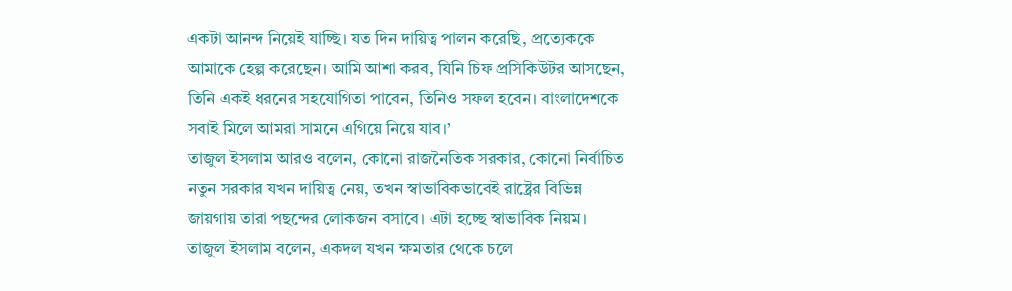একটা আনন্দ নিয়েই যাচ্ছি। যত দিন দায়িত্ব পালন করেছি, প্রত্যেককে আমাকে হেল্প করেছেন। আমি আশা করব, যিনি চিফ প্রসিকিউটর আসছেন, তিনি একই ধরনের সহযোগিতা পাবেন, তিনিও সফল হবেন। বাংলাদেশকে সবাই মিলে আমরা সামনে এগিয়ে নিয়ে যাব।’
তাজুল ইসলাম আরও বলেন, কোনো রাজনৈতিক সরকার, কোনো নির্বাচিত নতুন সরকার যখন দায়িত্ব নেয়, তখন স্বাভাবিকভাবেই রাষ্ট্রের বিভিন্ন জায়গায় তারা পছন্দের লোকজন বসাবে। এটা হচ্ছে স্বাভাবিক নিয়ম।
তাজুল ইসলাম বলেন, একদল যখন ক্ষমতার থেকে চলে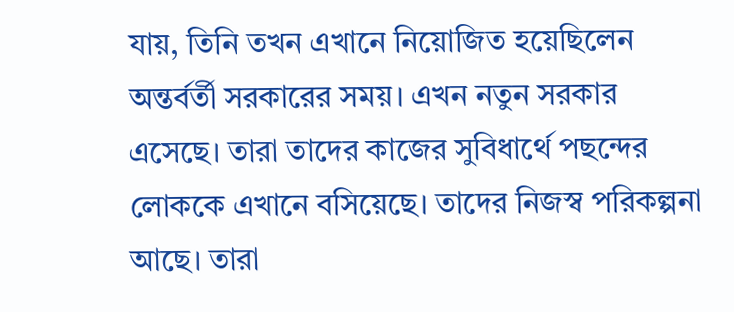যায়, তিনি তখন এখানে নিয়োজিত হয়েছিলেন অন্তর্বর্তী সরকারের সময়। এখন নতুন সরকার এসেছে। তারা তাদের কাজের সুবিধার্থে পছন্দের লোককে এখানে বসিয়েছে। তাদের নিজস্ব পরিকল্পনা আছে। তারা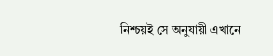নিশ্চয়ই সে অনুযায়ী এখানে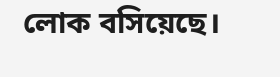লোক বসিয়েছে।